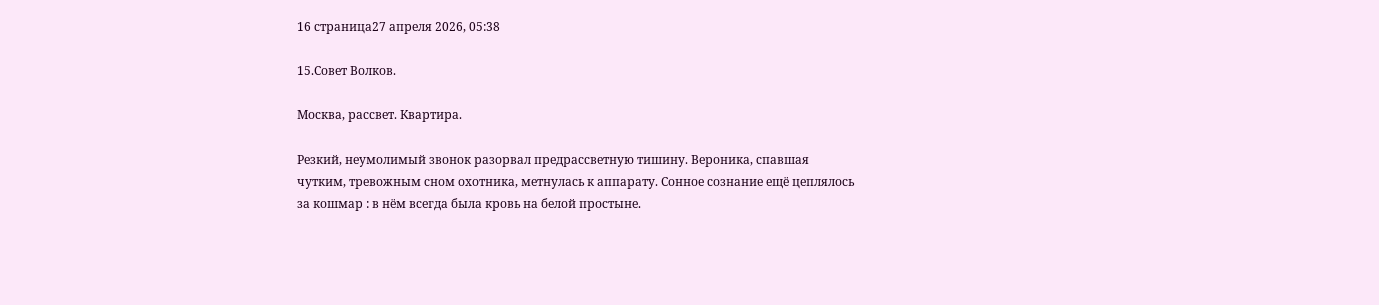16 страница27 апреля 2026, 05:38

15.Совет Волков.

Москва, рассвет. Квартира.

Резкий, неумолимый звонок разорвал предрассветную тишину. Вероника, спавшая чутким, тревожным сном охотника, метнулась к аппарату. Сонное сознание ещё цеплялось за кошмар : в нём всегда была кровь на белой простыне.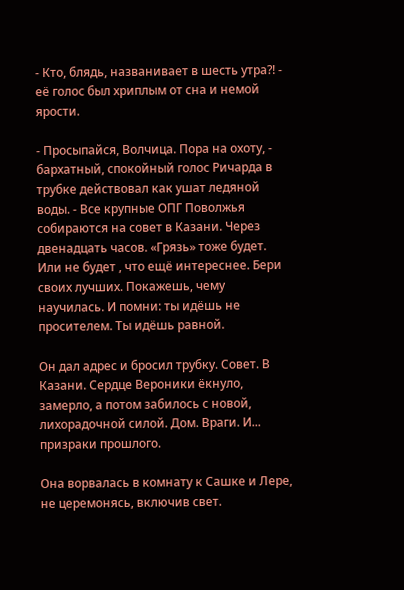- Кто, блядь, названивает в шесть утра?! - её голос был хриплым от сна и немой ярости.

- Просыпайся, Волчица. Пора на охоту, - бархатный, спокойный голос Ричарда в трубке действовал как ушат ледяной воды. - Все крупные ОПГ Поволжья собираются на совет в Казани. Через двенадцать часов. «Грязь» тоже будет. Или не будет , что ещё интереснее. Бери своих лучших. Покажешь, чему научилась. И помни: ты идёшь не просителем. Ты идёшь равной.

Он дал адрес и бросил трубку. Совет. В Казани. Сердце Вероники ёкнуло, замерло, а потом забилось с новой, лихорадочной силой. Дом. Враги. И... призраки прошлого.

Она ворвалась в комнату к Сашке и Лере, не церемонясь, включив свет.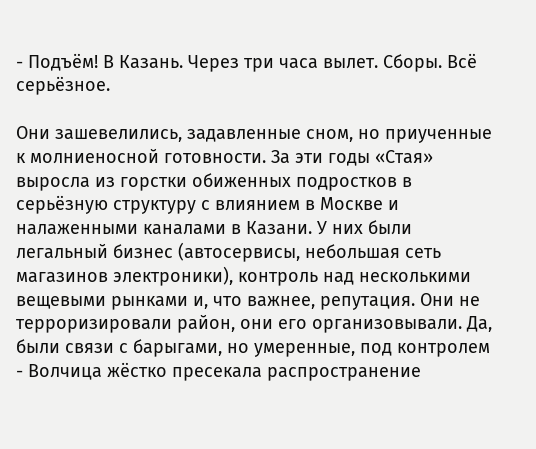- Подъём! В Казань. Через три часа вылет. Сборы. Всё серьёзное.

Они зашевелились, задавленные сном, но приученные к молниеносной готовности. За эти годы «Стая» выросла из горстки обиженных подростков в серьёзную структуру с влиянием в Москве и налаженными каналами в Казани. У них были легальный бизнес (автосервисы, небольшая сеть магазинов электроники), контроль над несколькими вещевыми рынками и, что важнее, репутация. Они не терроризировали район, они его организовывали. Да, были связи с барыгами, но умеренные, под контролем - Волчица жёстко пресекала распространение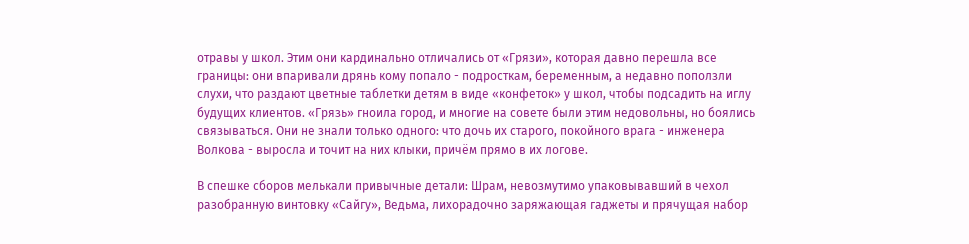отравы у школ. Этим они кардинально отличались от «Грязи», которая давно перешла все границы: они впаривали дрянь кому попало - подросткам, беременным, а недавно поползли слухи, что раздают цветные таблетки детям в виде «конфеток» у школ, чтобы подсадить на иглу будущих клиентов. «Грязь» гноила город, и многие на совете были этим недовольны, но боялись связываться. Они не знали только одного: что дочь их старого, покойного врага - инженера Волкова - выросла и точит на них клыки, причём прямо в их логове.

В спешке сборов мелькали привычные детали: Шрам, невозмутимо упаковывавший в чехол разобранную винтовку «Сайгу», Ведьма, лихорадочно заряжающая гаджеты и прячущая набор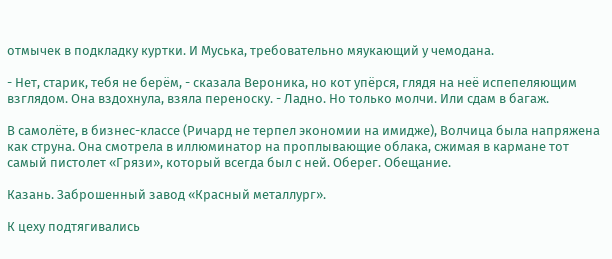отмычек в подкладку куртки. И Муська, требовательно мяукающий у чемодана.

- Нет, старик, тебя не берём, - сказала Вероника, но кот упёрся, глядя на неё испепеляющим взглядом. Она вздохнула, взяла переноску. - Ладно. Но только молчи. Или сдам в багаж.

В самолёте, в бизнес-классе (Ричард не терпел экономии на имидже), Волчица была напряжена как струна. Она смотрела в иллюминатор на проплывающие облака, сжимая в кармане тот самый пистолет «Грязи», который всегда был с ней. Оберег. Обещание.

Казань. Заброшенный завод «Красный металлург».

К цеху подтягивались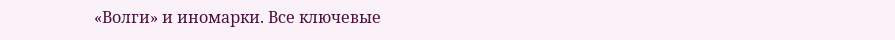«Волги» и иномарки. Все ключевые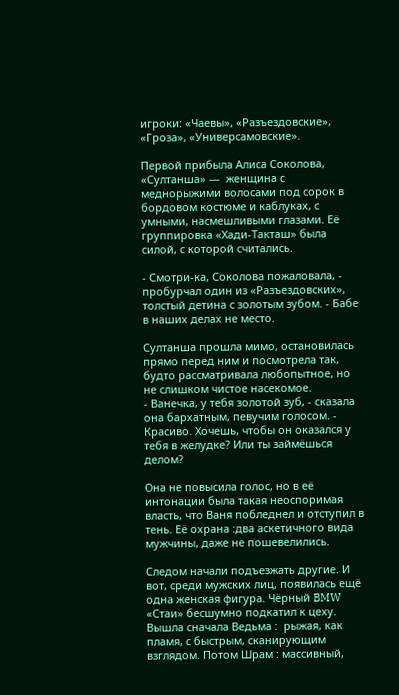игроки: «Чаевы», «Разъездовские», «Гроза», «Универсамовские».

Первой прибыла Алиса Соколова, «Султанша» —  женщина с меднорыжими волосами под сорок в бордовом костюме и каблуках, с умными, насмешливыми глазами. Её группировка «Хади-Такташ» была силой, с которой считались.

- Смотри-ка, Соколова пожаловала, - пробурчал один из «Разъездовских», толстый детина с золотым зубом. - Бабе в наших делах не место.

Султанша прошла мимо, остановилась прямо перед ним и посмотрела так, будто рассматривала любопытное, но не слишком чистое насекомое.
- Ванечка, у тебя золотой зуб, - сказала она бархатным, певучим голосом. - Красиво. Хочешь, чтобы он оказался у тебя в желудке? Или ты займёшься делом?

Она не повысила голос, но в её интонации была такая неоспоримая власть, что Ваня побледнел и отступил в тень. Её охрана :два аскетичного вида мужчины, даже не пошевелились.

Следом начали подъезжать другие. И вот, среди мужских лиц, появилась ещё одна женская фигура. Чёрный BMW «Стаи» бесшумно подкатил к цеху. Вышла сначала Ведьма :  рыжая, как пламя, с быстрым, сканирующим взглядом. Потом Шрам : массивный,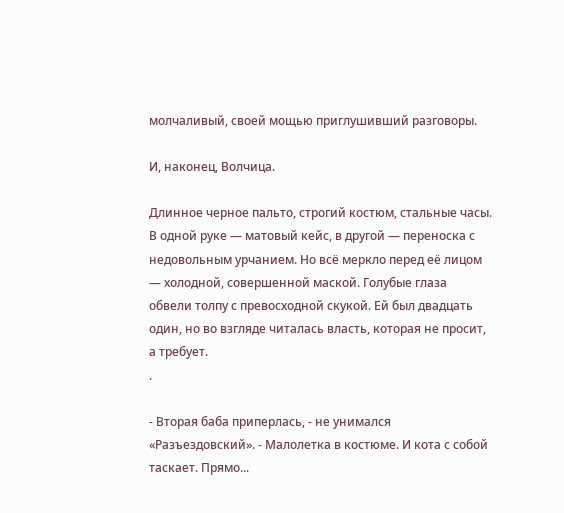молчаливый, своей мощью приглушивший разговоры.

И, наконец, Волчица.

Длинное черное пальто, строгий костюм, стальные часы. В одной руке — матовый кейс, в другой — переноска с недовольным урчанием. Но всё меркло перед её лицом — холодной, совершенной маской. Голубые глаза обвели толпу с превосходной скукой. Ей был двадцать один, но во взгляде читалась власть, которая не просит, а требует.
.

- Вторая баба приперлась, - не унимался «Разъездовский». - Малолетка в костюме. И кота с собой таскает. Прямо...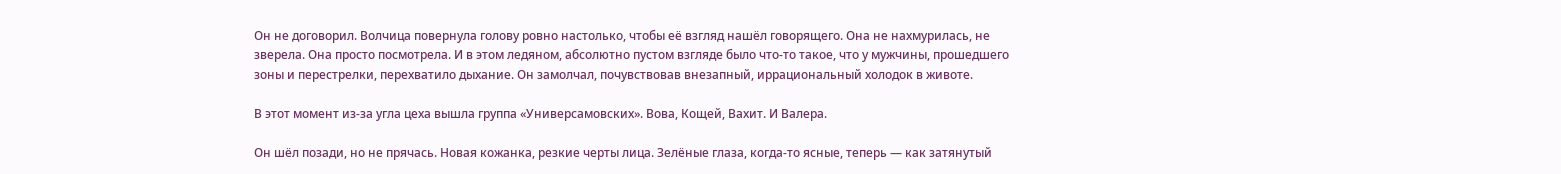Он не договорил. Волчица повернула голову ровно настолько, чтобы её взгляд нашёл говорящего. Она не нахмурилась, не зверела. Она просто посмотрела. И в этом ледяном, абсолютно пустом взгляде было что-то такое, что у мужчины, прошедшего зоны и перестрелки, перехватило дыхание. Он замолчал, почувствовав внезапный, иррациональный холодок в животе.

В этот момент из-за угла цеха вышла группа «Универсамовских». Вова, Кощей, Вахит. И Валера.

Он шёл позади, но не прячась. Новая кожанка, резкие черты лица. Зелёные глаза, когда-то ясные, теперь — как затянутый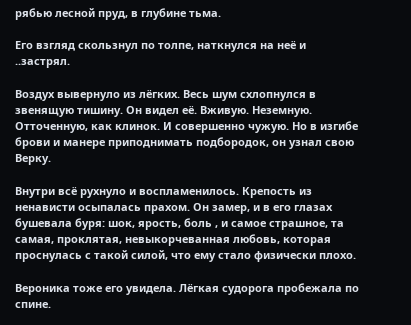рябью лесной пруд, в глубине тьма.

Его взгляд скользнул по толпе, наткнулся на неё и ..застрял.

Воздух вывернуло из лёгких. Весь шум схлопнулся в звенящую тишину. Он видел её. Вживую. Неземную. Отточенную, как клинок. И совершенно чужую. Но в изгибе брови и манере приподнимать подбородок, он узнал свою Верку.

Внутри всё рухнуло и воспламенилось. Крепость из ненависти осыпалась прахом. Он замер, и в его глазах бушевала буря: шок, ярость, боль , и самое страшное, та самая, проклятая, невыкорчеванная любовь, которая проснулась с такой силой, что ему стало физически плохо.

Вероника тоже его увидела. Лёгкая судорога пробежала по спине.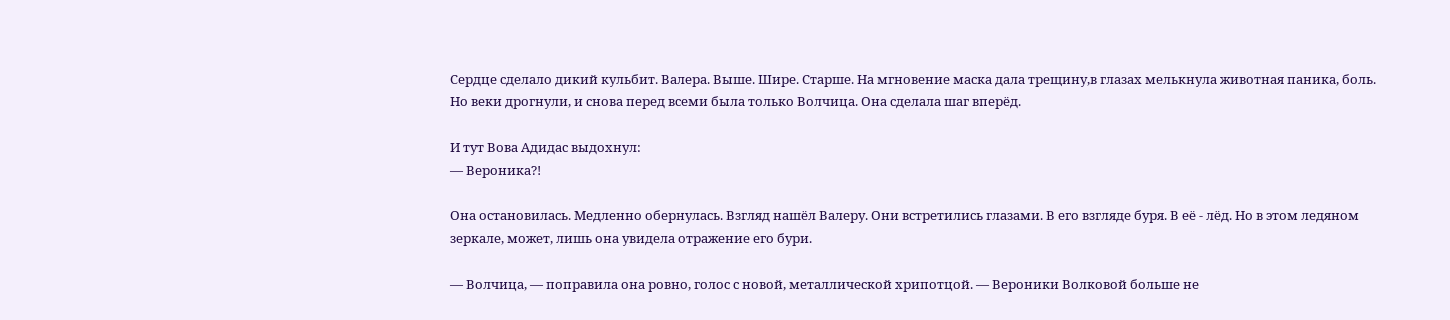Сердце сделало дикий кульбит. Валера. Выше. Шире. Старше. На мгновение маска дала трещину,в глазах мелькнула животная паника, боль. Но веки дрогнули, и снова перед всеми была только Волчица. Она сделала шаг вперёд.

И тут Вова Адидас выдохнул:
— Вероника?!

Она остановилась. Медленно обернулась. Взгляд нашёл Валеру. Они встретились глазами. В его взгляде буря. В её - лёд. Но в этом ледяном зеркале, может, лишь она увидела отражение его бури.

— Волчица, — поправила она ровно, голос с новой, металлической хрипотцой. — Вероники Волковой больше не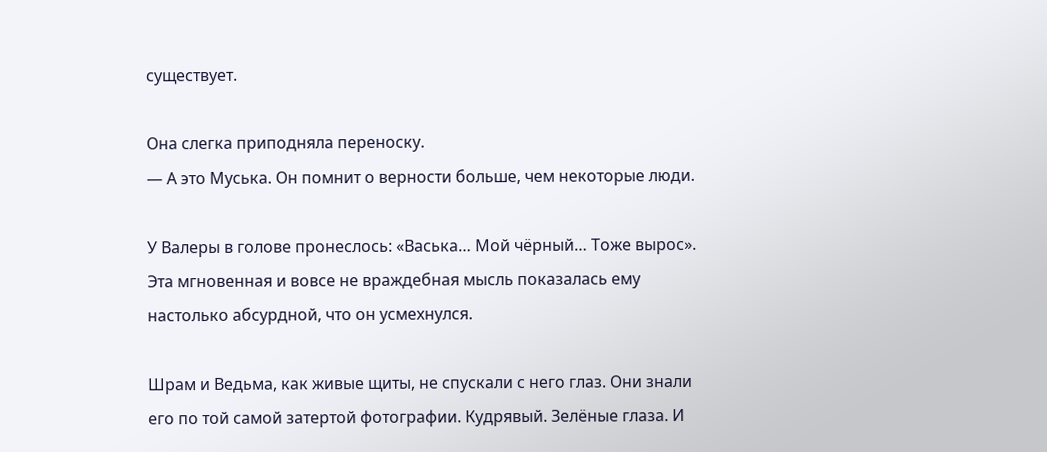существует.

Она слегка приподняла переноску.
— А это Муська. Он помнит о верности больше, чем некоторые люди.

У Валеры в голове пронеслось: «Васька… Мой чёрный… Тоже вырос». Эта мгновенная и вовсе не враждебная мысль показалась ему настолько абсурдной, что он усмехнулся.

Шрам и Ведьма, как живые щиты, не спускали с него глаз. Они знали его по той самой затертой фотографии. Кудрявый. Зелёные глаза. И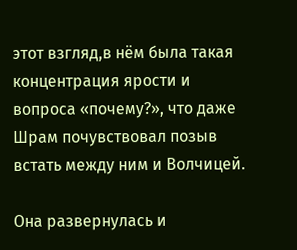этот взгляд,в нём была такая концентрация ярости и вопроса «почему?», что даже Шрам почувствовал позыв встать между ним и Волчицей.

Она развернулась и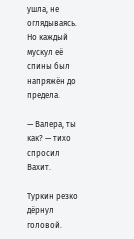ушла, не оглядываясь. Но каждый мускул её спины был напряжён до предела.

— Валера, ты как? — тихо спросил Вахит.

Туркин резко дёрнул головой.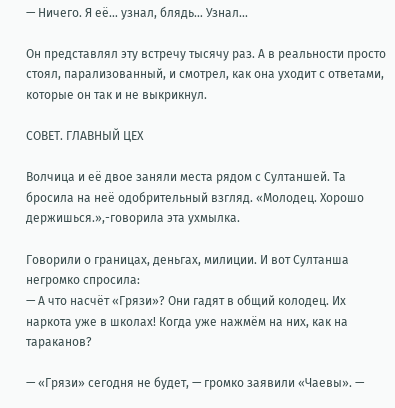— Ничего. Я её… узнал, блядь… Узнал...

Он представлял эту встречу тысячу раз. А в реальности просто стоял, парализованный, и смотрел, как она уходит с ответами, которые он так и не выкрикнул.

СОВЕТ. ГЛАВНЫЙ ЦЕХ

Волчица и её двое заняли места рядом с Султаншей. Та бросила на неё одобрительный взгляд. «Молодец. Хорошо держишься.»,-говорила эта ухмылка.

Говорили о границах, деньгах, милиции. И вот Султанша негромко спросила:
— А что насчёт «Грязи»? Они гадят в общий колодец. Их наркота уже в школах! Когда уже нажмём на них, как на тараканов?

— «Грязи» сегодня не будет, — громко заявили «Чаевы». —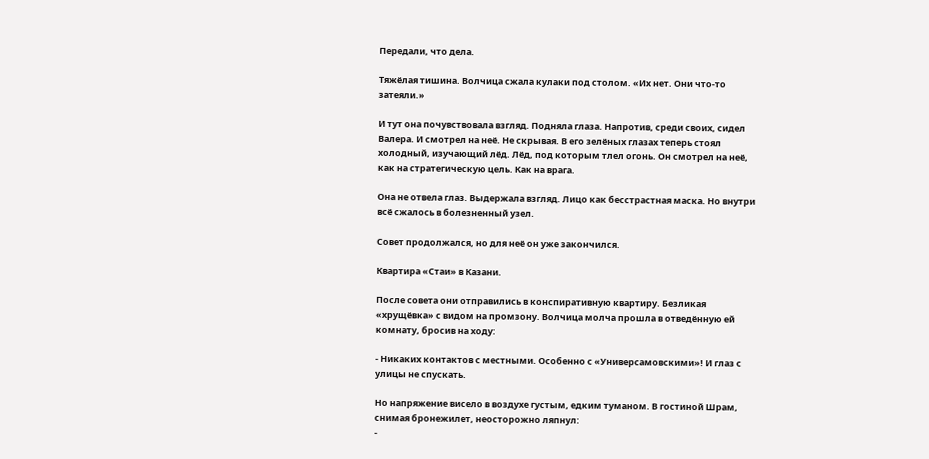Передали, что дела.

Тяжёлая тишина. Волчица сжала кулаки под столом. «Их нет. Они что-то затеяли.»

И тут она почувствовала взгляд. Подняла глаза. Напротив, среди своих, сидел Валера. И смотрел на неё. Не скрывая. В его зелёных глазах теперь стоял холодный, изучающий лёд. Лёд, под которым тлел огонь. Он смотрел на неё, как на стратегическую цель. Как на врага.

Она не отвела глаз. Выдержала взгляд. Лицо как бесстрастная маска. Но внутри всё сжалось в болезненный узел.

Совет продолжался, но для неё он уже закончился.

Квартира «Стаи» в Казани.

После совета они отправились в конспиративную квартиру. Безликая «хрущёвка» с видом на промзону. Волчица молча прошла в отведённую ей комнату, бросив на ходу:

- Никаких контактов с местными. Особенно с «Универсамовскими»! И глаз с улицы не спускать.

Но напряжение висело в воздухе густым, едким туманом. В гостиной Шрам, снимая бронежилет, неосторожно ляпнул:
-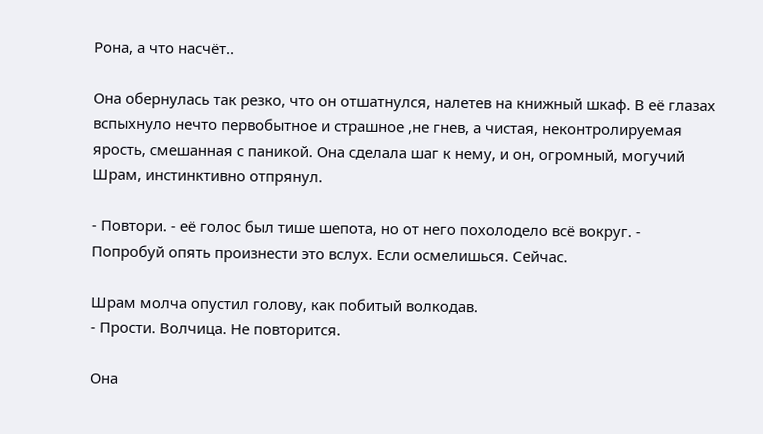Рона, а что насчёт..

Она обернулась так резко, что он отшатнулся, налетев на книжный шкаф. В её глазах вспыхнуло нечто первобытное и страшное ,не гнев, а чистая, неконтролируемая ярость, смешанная с паникой. Она сделала шаг к нему, и он, огромный, могучий Шрам, инстинктивно отпрянул.

- Повтори. - её голос был тише шепота, но от него похолодело всё вокруг. - Попробуй опять произнести это вслух. Если осмелишься. Сейчас.

Шрам молча опустил голову, как побитый волкодав.
- Прости. Волчица. Не повторится.

Она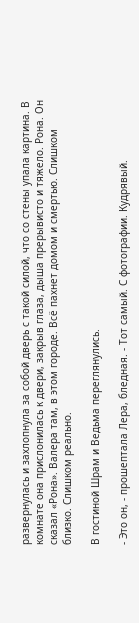развернулась и захлопнула за собой дверь с такой силой, что со стены упала картина. В комнате она прислонилась к двери, закрыв глаза, дыша прерывисто и тяжело. Рона. Он сказал «Рона». Валера там, в этом городе. Всё пахнет домом и смертью. Слишком близко. Слишком реально.

В гостиной Шрам и Ведьма переглянулись.

- Это он, - прошептала Лера, бледная. - Тот самый. С фотографии. Кудрявый.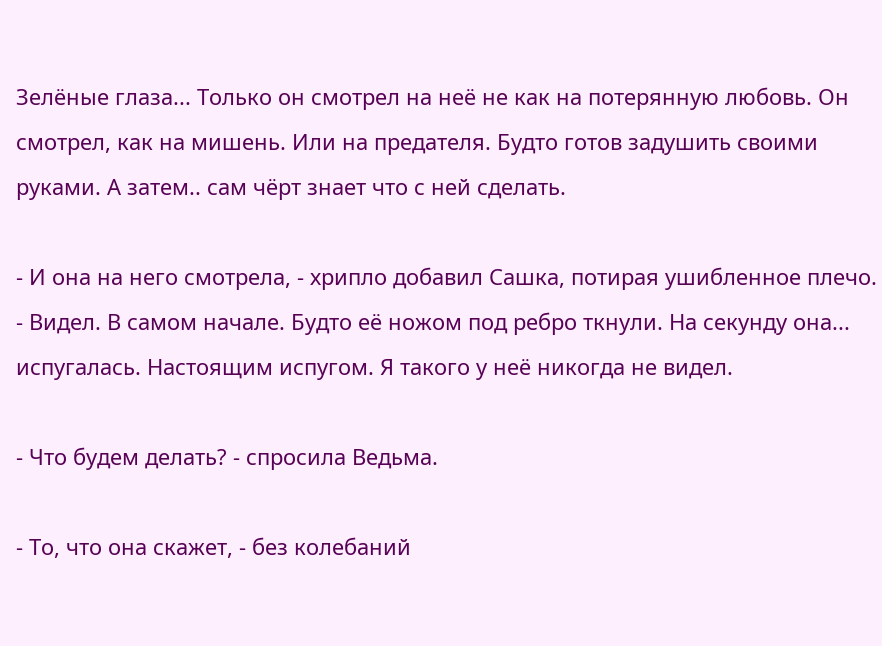Зелёные глаза... Только он смотрел на неё не как на потерянную любовь. Он смотрел, как на мишень. Или на предателя. Будто готов задушить своими руками. А затем.. сам чёрт знает что с ней сделать.

- И она на него смотрела, - хрипло добавил Сашка, потирая ушибленное плечо. - Видел. В самом начале. Будто её ножом под ребро ткнули. На секунду она... испугалась. Настоящим испугом. Я такого у неё никогда не видел.

- Что будем делать? - спросила Ведьма.

- То, что она скажет, - без колебаний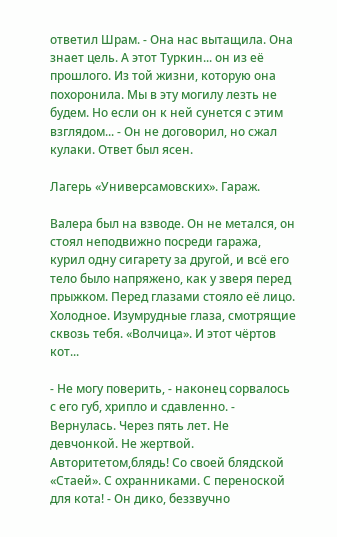ответил Шрам. - Она нас вытащила. Она знает цель. А этот Туркин... он из её прошлого. Из той жизни, которую она похоронила. Мы в эту могилу лезть не будем. Но если он к ней сунется с этим взглядом... - Он не договорил, но сжал кулаки. Ответ был ясен.

Лагерь «Универсамовских». Гараж.

Валера был на взводе. Он не метался, он стоял неподвижно посреди гаража, курил одну сигарету за другой, и всё его тело было напряжено, как у зверя перед прыжком. Перед глазами стояло её лицо. Холодное. Изумрудные глаза, смотрящие сквозь тебя. «Волчица». И этот чёртов кот...

- Не могу поверить, - наконец сорвалось с его губ, хрипло и сдавленно. - Вернулась. Через пять лет. Не девчонкой. Не жертвой. Авторитетом,блядь! Со своей блядской «Стаей». С охранниками. С переноской для кота! - Он дико, беззвучно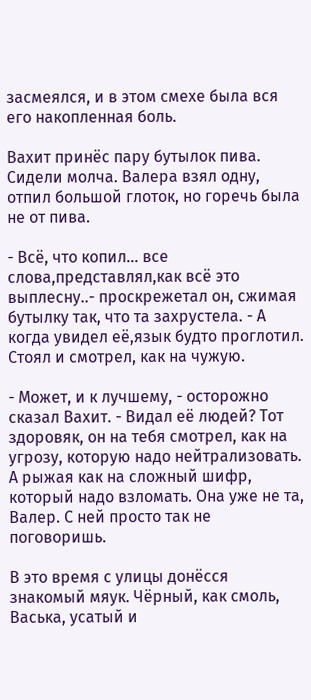засмеялся, и в этом смехе была вся его накопленная боль.

Вахит принёс пару бутылок пива. Сидели молча. Валера взял одну, отпил большой глоток, но горечь была не от пива.

- Всё, что копил... все слова,представлял,как всё это выплесну..- проскрежетал он, сжимая бутылку так, что та захрустела. - А когда увидел её,язык будто проглотил. Стоял и смотрел, как на чужую.

- Может, и к лучшему, - осторожно сказал Вахит. - Видал её людей? Тот здоровяк, он на тебя смотрел, как на угрозу, которую надо нейтрализовать. А рыжая как на сложный шифр, который надо взломать. Она уже не та, Валер. С ней просто так не поговоришь.

В это время с улицы донёсся знакомый мяук. Чёрный, как смоль, Васька, усатый и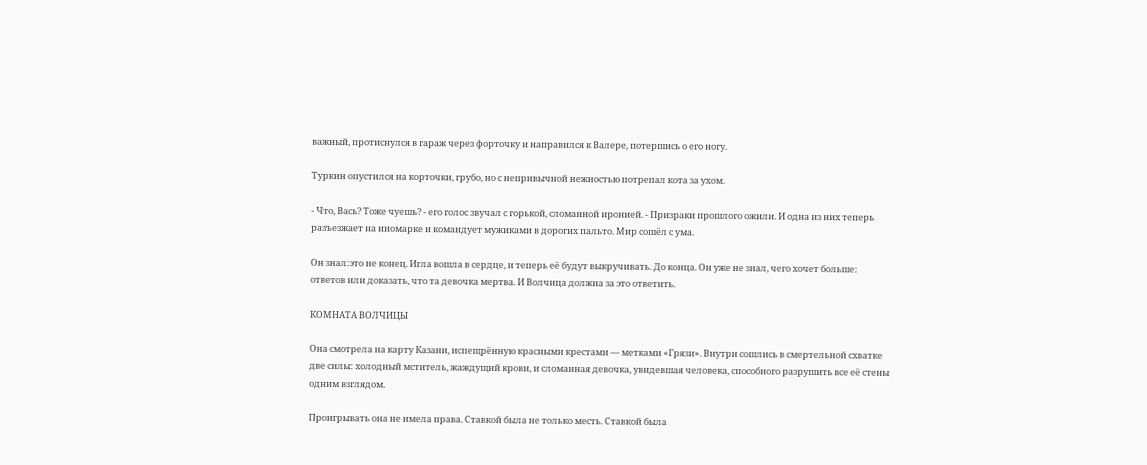важный, протиснулся в гараж через форточку и направился к Валере, потершись о его ногу.

Туркин опустился на корточки, грубо, но с непривычной нежностью потрепал кота за ухом.

- Что, Вась? Тоже чуешь? - его голос звучал с горькой, сломанной иронией. - Призраки прошлого ожили. И одна из них теперь разъезжает на иномарке и командует мужиками в дорогих пальто. Мир сошёл с ума.

Он знал:это не конец. Игла вошла в сердце, и теперь её будут выкручивать. До конца. Он уже не знал, чего хочет больше: ответов или доказать, что та девочка мертва. И Волчица должна за это ответить.

КОМНАТА ВОЛЧИЦЫ

Она смотрела на карту Казани, испещрённую красными крестами — метками «Грязи». Внутри сошлись в смертельной схватке две силы: холодный мститель, жаждущий крови, и сломанная девочка, увидевшая человека, способного разрушить все её стены одним взглядом.

Проигрывать она не имела права. Ставкой была не только месть. Ставкой была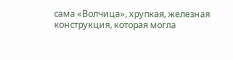сама «Волчица», хрупкая, железная конструкция, которая могла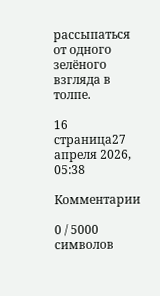рассыпаться от одного зелёного взгляда в толпе.

16 страница27 апреля 2026, 05:38

Комментарии

0 / 5000 символов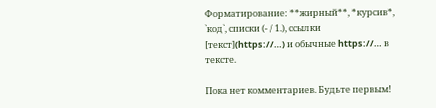Форматирование: **жирный**, *курсив*, `код`, списки (- / 1.), ссылки [текст](https://…) и обычные https://… в тексте.

Пока нет комментариев. Будьте первым!